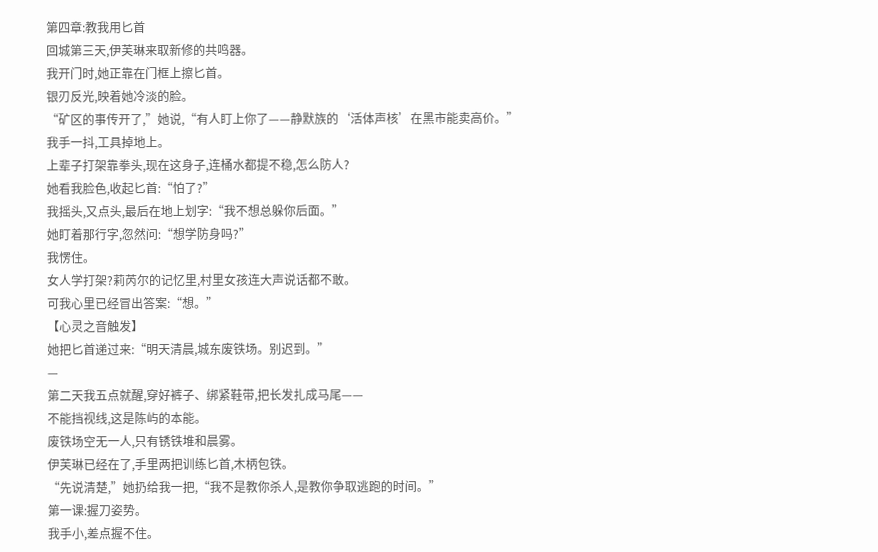第四章:教我用匕首
回城第三天,伊芙琳来取新修的共鸣器。
我开门时,她正靠在门框上擦匕首。
银刃反光,映着她冷淡的脸。
“矿区的事传开了,”她说,“有人盯上你了——静默族的‘活体声核’在黑市能卖高价。”
我手一抖,工具掉地上。
上辈子打架靠拳头,现在这身子,连桶水都提不稳,怎么防人?
她看我脸色,收起匕首:“怕了?”
我摇头,又点头,最后在地上划字:“我不想总躲你后面。”
她盯着那行字,忽然问:“想学防身吗?”
我愣住。
女人学打架?莉芮尔的记忆里,村里女孩连大声说话都不敢。
可我心里已经冒出答案:“想。”
【心灵之音触发】
她把匕首递过来:“明天清晨,城东废铁场。别迟到。”
—
第二天我五点就醒,穿好裤子、绑紧鞋带,把长发扎成马尾——
不能挡视线,这是陈屿的本能。
废铁场空无一人,只有锈铁堆和晨雾。
伊芙琳已经在了,手里两把训练匕首,木柄包铁。
“先说清楚,”她扔给我一把,“我不是教你杀人,是教你争取逃跑的时间。”
第一课:握刀姿势。
我手小,差点握不住。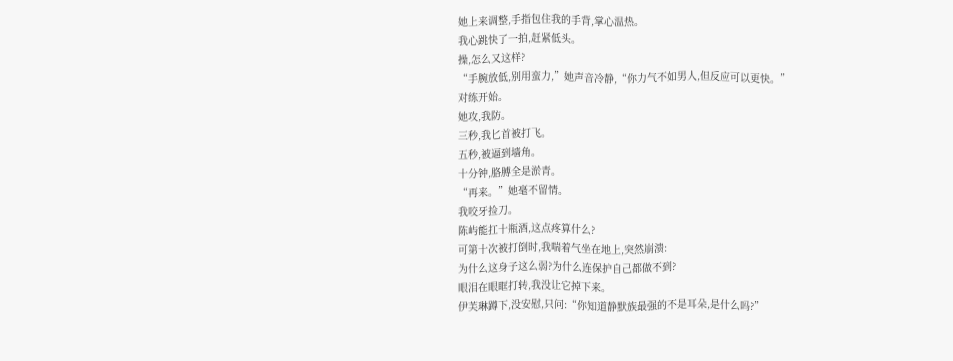她上来调整,手指包住我的手背,掌心温热。
我心跳快了一拍,赶紧低头。
操,怎么又这样?
“手腕放低,别用蛮力,”她声音冷静,“你力气不如男人,但反应可以更快。”
对练开始。
她攻,我防。
三秒,我匕首被打飞。
五秒,被逼到墙角。
十分钟,胳膊全是淤青。
“再来。”她毫不留情。
我咬牙捡刀。
陈屿能扛十瓶酒,这点疼算什么?
可第十次被打倒时,我喘着气坐在地上,突然崩溃:
为什么这身子这么弱?为什么连保护自己都做不到?
眼泪在眼眶打转,我没让它掉下来。
伊芙琳蹲下,没安慰,只问:“你知道静默族最强的不是耳朵,是什么吗?”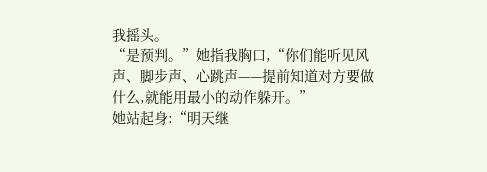我摇头。
“是预判。”她指我胸口,“你们能听见风声、脚步声、心跳声——提前知道对方要做什么,就能用最小的动作躲开。”
她站起身:“明天继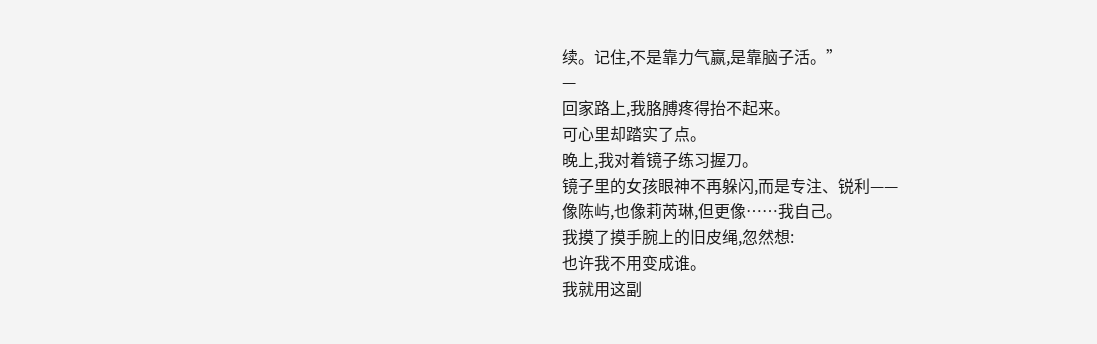续。记住,不是靠力气赢,是靠脑子活。”
—
回家路上,我胳膊疼得抬不起来。
可心里却踏实了点。
晚上,我对着镜子练习握刀。
镜子里的女孩眼神不再躲闪,而是专注、锐利——
像陈屿,也像莉芮琳,但更像……我自己。
我摸了摸手腕上的旧皮绳,忽然想:
也许我不用变成谁。
我就用这副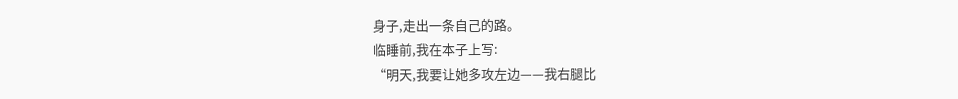身子,走出一条自己的路。
临睡前,我在本子上写:
“明天,我要让她多攻左边——我右腿比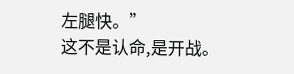左腿快。”
这不是认命,是开战。